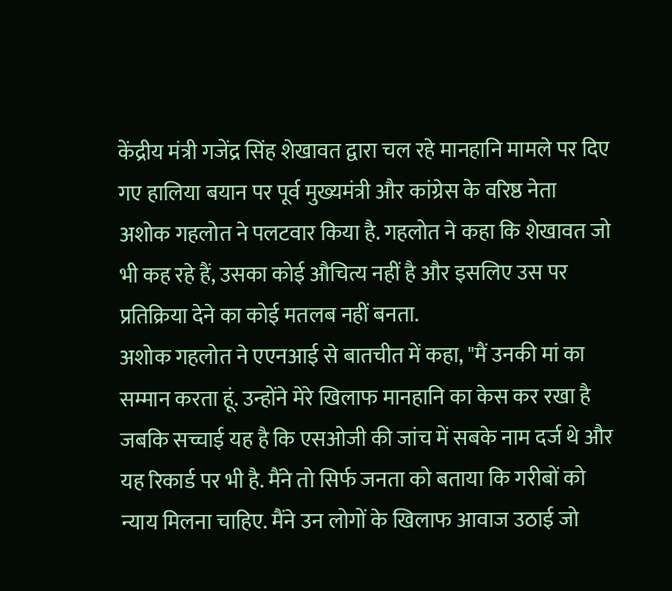केंद्रीय मंत्री गजेंद्र सिंह शेखावत द्वारा चल रहे मानहानि मामले पर दिए गए हालिया बयान पर पूर्व मुख्यमंत्री और कांग्रेस के वरिष्ठ नेता अशोक गहलोत ने पलटवार किया है. गहलोत ने कहा कि शेखावत जो भी कह रहे हैं, उसका कोई औचित्य नहीं है और इसलिए उस पर प्रतिक्रिया देने का कोई मतलब नहीं बनता.
अशोक गहलोत ने एएनआई से बातचीत में कहा, "मैं उनकी मां का सम्मान करता हूं. उन्होंने मेरे खिलाफ मानहानि का केस कर रखा है जबकि सच्चाई यह है कि एसओजी की जांच में सबके नाम दर्ज थे और यह रिकार्ड पर भी है. मैंने तो सिर्फ जनता को बताया कि गरीबों को न्याय मिलना चाहिए. मैंने उन लोगों के खिलाफ आवाज उठाई जो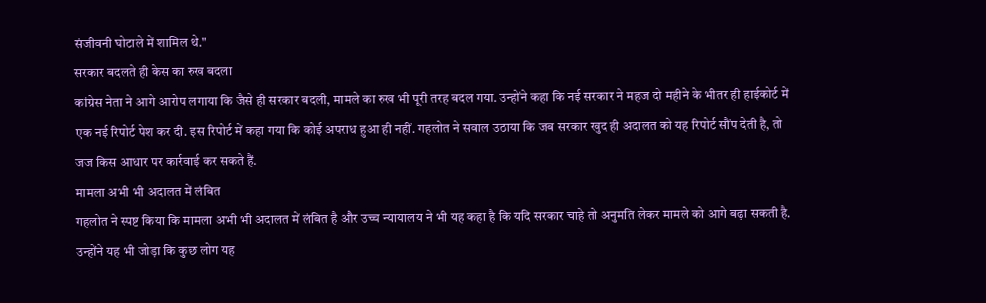संजीवनी घोटाले में शामिल थे."
सरकार बदलते ही केस का रुख बदला
कांग्रेस नेता ने आगे आरोप लगाया कि जैसे ही सरकार बदली, मामले का रुख भी पूरी तरह बदल गया. उन्होंने कहा कि नई सरकार ने महज दो महीने के भीतर ही हाईकोर्ट में एक नई रिपोर्ट पेश कर दी. इस रिपोर्ट में कहा गया कि कोई अपराध हुआ ही नहीं. गहलोत ने सवाल उठाया कि जब सरकार खुद ही अदालत को यह रिपोर्ट सौंप देती है, तो जज किस आधार पर कार्रवाई कर सकते हैं.
मामला अभी भी अदालत में लंबित
गहलोत ने स्पष्ट किया कि मामला अभी भी अदालत में लंबित है और उच्च न्यायालय ने भी यह कहा है कि यदि सरकार चाहे तो अनुमति लेकर मामले को आगे बढ़ा सकती है. उन्होंने यह भी जोड़ा कि कुछ लोग यह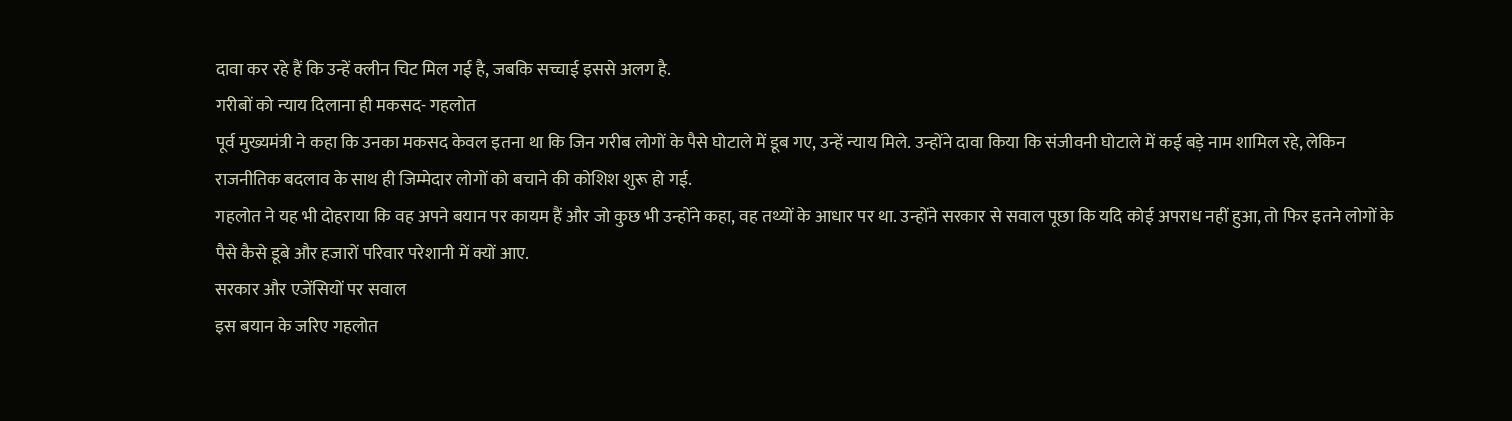दावा कर रहे हैं कि उन्हें क्लीन चिट मिल गई है, जबकि सच्चाई इससे अलग है.
गरीबों को न्याय दिलाना ही मकसद- गहलोत
पूर्व मुख्यमंत्री ने कहा कि उनका मकसद केवल इतना था कि जिन गरीब लोगों के पैसे घोटाले में डूब गए, उन्हें न्याय मिले. उन्होंने दावा किया कि संजीवनी घोटाले में कई बड़े नाम शामिल रहे, लेकिन राजनीतिक बदलाव के साथ ही जिम्मेदार लोगों को बचाने की कोशिश शुरू हो गई.
गहलोत ने यह भी दोहराया कि वह अपने बयान पर कायम हैं और जो कुछ भी उन्होंने कहा, वह तथ्यों के आधार पर था. उन्होंने सरकार से सवाल पूछा कि यदि कोई अपराध नहीं हुआ, तो फिर इतने लोगों के पैसे कैसे डूबे और हजारों परिवार परेशानी में क्यों आए.
सरकार और एजेंसियों पर सवाल
इस बयान के जरिए गहलोत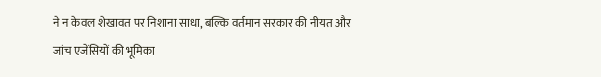ने न केवल शेखावत पर निशाना साधा, बल्कि वर्तमान सरकार की नीयत और जांच एजेंसियों की भूमिका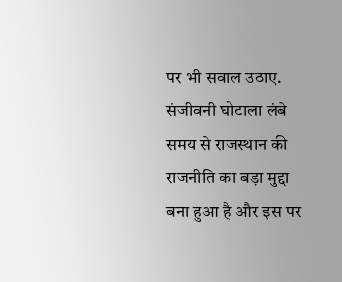पर भी सवाल उठाए. संजीवनी घोटाला लंबे समय से राजस्थान की राजनीति का बड़ा मुद्दा बना हुआ है और इस पर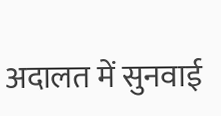अदालत में सुनवाई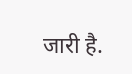जारी है.